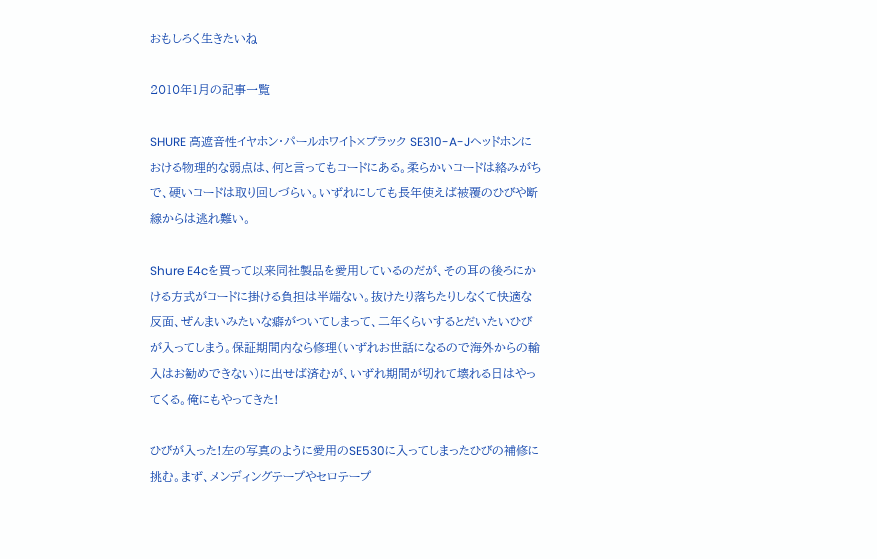おもしろく生きたいね

2010年1月の記事一覧

SHURE 高遮音性イヤホン・パールホワイト×ブラック SE310-A-Jヘッドホンにおける物理的な弱点は、何と言ってもコードにある。柔らかいコードは絡みがちで、硬いコードは取り回しづらい。いずれにしても長年使えば被覆のひびや断線からは逃れ難い。

Shure E4cを買って以来同社製品を愛用しているのだが、その耳の後ろにかける方式がコードに掛ける負担は半端ない。抜けたり落ちたりしなくて快適な反面、ぜんまいみたいな癖がついてしまって、二年くらいするとだいたいひびが入ってしまう。保証期間内なら修理(いずれお世話になるので海外からの輸入はお勧めできない)に出せば済むが、いずれ期間が切れて壊れる日はやってくる。俺にもやってきた!

ひびが入った!左の写真のように愛用のSE530に入ってしまったひびの補修に挑む。まず、メンディングテープやセロテープ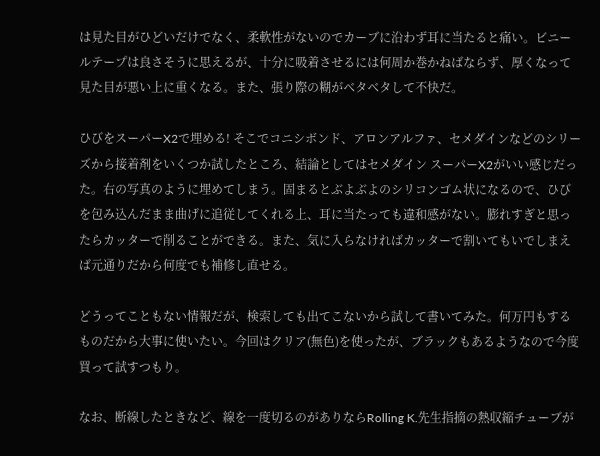は見た目がひどいだけでなく、柔軟性がないのでカーブに沿わず耳に当たると痛い。ビニールテープは良さそうに思えるが、十分に吸着させるには何周か巻かねばならず、厚くなって見た目が悪い上に重くなる。また、張り際の糊がベタベタして不快だ。

ひびをスーパーX2で埋める! そこでコニシボンド、アロンアルファ、セメダインなどのシリーズから接着剤をいくつか試したところ、結論としてはセメダイン スーパーX2がいい感じだった。右の写真のように埋めてしまう。固まるとぶよぶよのシリコンゴム状になるので、ひびを包み込んだまま曲げに追従してくれる上、耳に当たっても違和感がない。膨れすぎと思ったらカッターで削ることができる。また、気に入らなければカッターで割いてもいでしまえば元通りだから何度でも補修し直せる。

どうってこともない情報だが、検索しても出てこないから試して書いてみた。何万円もするものだから大事に使いたい。今回はクリア(無色)を使ったが、ブラックもあるようなので今度買って試すつもり。

なお、断線したときなど、線を一度切るのがありならRolling K.先生指摘の熱収縮チューブが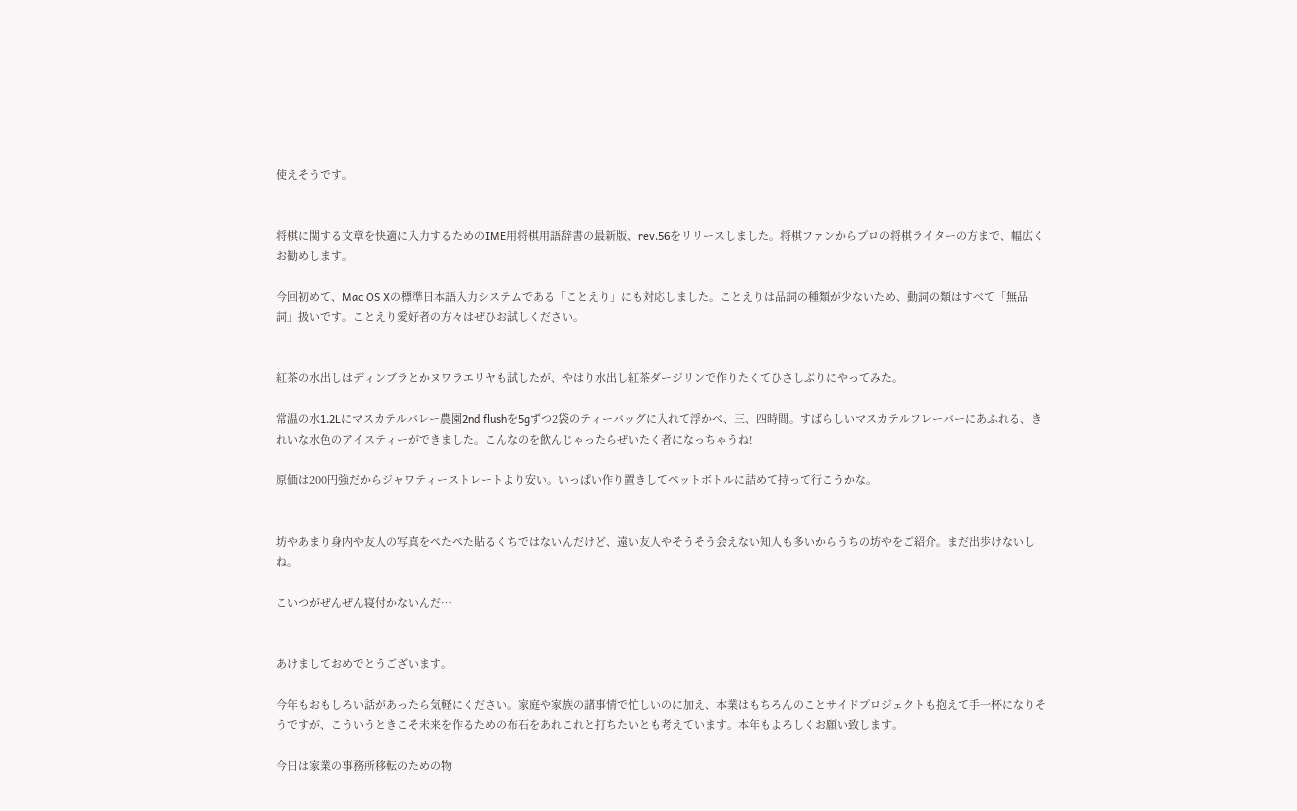使えそうです。


将棋に関する文章を快適に入力するためのIME用将棋用語辞書の最新版、rev.56をリリースしました。将棋ファンからプロの将棋ライターの方まで、幅広くお勧めします。

今回初めて、Mac OS Xの標準日本語入力システムである「ことえり」にも対応しました。ことえりは品詞の種類が少ないため、動詞の類はすべて「無品詞」扱いです。ことえり愛好者の方々はぜひお試しください。


紅茶の水出しはディンブラとかヌワラエリヤも試したが、やはり水出し紅茶ダージリンで作りたくてひさしぶりにやってみた。

常温の水1.2Lにマスカテルバレー農園2nd flushを5gずつ2袋のティーバッグに入れて浮かべ、三、四時間。すばらしいマスカテルフレーバーにあふれる、きれいな水色のアイスティーができました。こんなのを飲んじゃったらぜいたく者になっちゃうね!

原価は200円強だからジャワティーストレートより安い。いっぱい作り置きしてペットボトルに詰めて持って行こうかな。


坊やあまり身内や友人の写真をぺたぺた貼るくちではないんだけど、遠い友人やそうそう会えない知人も多いからうちの坊やをご紹介。まだ出歩けないしね。

こいつがぜんぜん寝付かないんだ…


あけましておめでとうございます。

今年もおもしろい話があったら気軽にください。家庭や家族の諸事情で忙しいのに加え、本業はもちろんのことサイドプロジェクトも抱えて手一杯になりそうですが、こういうときこそ未来を作るための布石をあれこれと打ちたいとも考えています。本年もよろしくお願い致します。

今日は家業の事務所移転のための物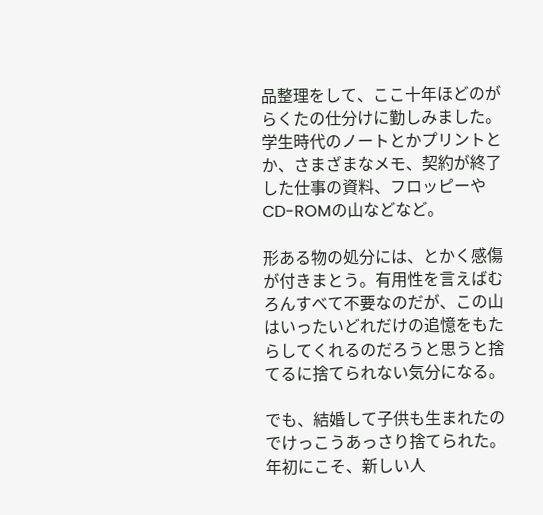品整理をして、ここ十年ほどのがらくたの仕分けに勤しみました。学生時代のノートとかプリントとか、さまざまなメモ、契約が終了した仕事の資料、フロッピーやCD-ROMの山などなど。

形ある物の処分には、とかく感傷が付きまとう。有用性を言えばむろんすべて不要なのだが、この山はいったいどれだけの追憶をもたらしてくれるのだろうと思うと捨てるに捨てられない気分になる。

でも、結婚して子供も生まれたのでけっこうあっさり捨てられた。年初にこそ、新しい人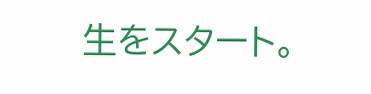生をスタート。